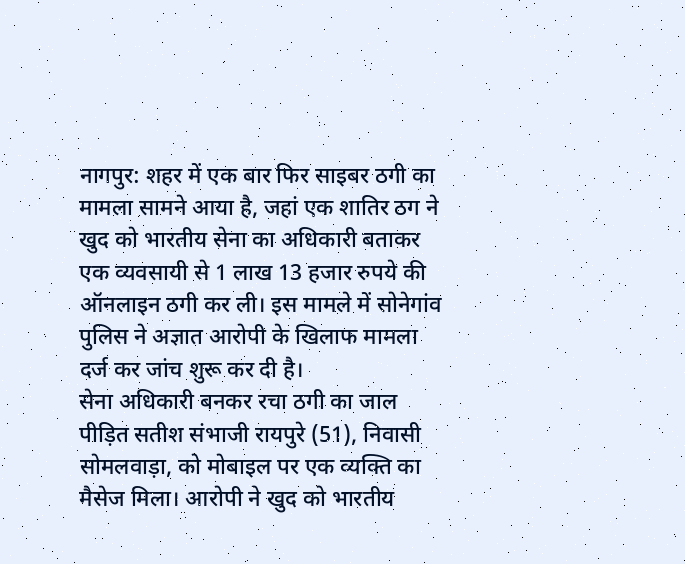नागपुर: शहर में एक बार फिर साइबर ठगी का मामला सामने आया है, जहां एक शातिर ठग ने खुद को भारतीय सेना का अधिकारी बताकर एक व्यवसायी से 1 लाख 13 हजार रुपये की ऑनलाइन ठगी कर ली। इस मामले में सोनेगांव पुलिस ने अज्ञात आरोपी के खिलाफ मामला दर्ज कर जांच शुरू कर दी है।
सेना अधिकारी बनकर रचा ठगी का जाल
पीड़ित सतीश संभाजी रायपुरे (51), निवासी सोमलवाड़ा, को मोबाइल पर एक व्यक्ति का मैसेज मिला। आरोपी ने खुद को भारतीय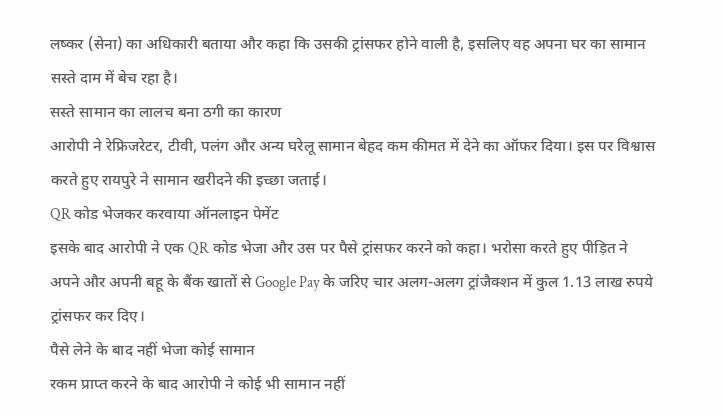लष्कर (सेना) का अधिकारी बताया और कहा कि उसकी ट्रांसफर होने वाली है, इसलिए वह अपना घर का सामान सस्ते दाम में बेच रहा है।
सस्ते सामान का लालच बना ठगी का कारण
आरोपी ने रेफ्रिजरेटर, टीवी, पलंग और अन्य घरेलू सामान बेहद कम कीमत में देने का ऑफर दिया। इस पर विश्वास करते हुए रायपुरे ने सामान खरीदने की इच्छा जताई।
QR कोड भेजकर करवाया ऑनलाइन पेमेंट
इसके बाद आरोपी ने एक QR कोड भेजा और उस पर पैसे ट्रांसफर करने को कहा। भरोसा करते हुए पीड़ित ने अपने और अपनी बहू के बैंक खातों से Google Pay के जरिए चार अलग-अलग ट्रांजैक्शन में कुल 1.13 लाख रुपये ट्रांसफर कर दिए।
पैसे लेने के बाद नहीं भेजा कोई सामान
रकम प्राप्त करने के बाद आरोपी ने कोई भी सामान नहीं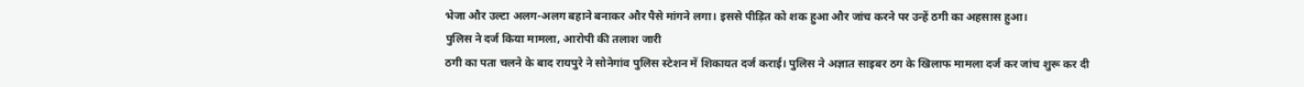भेजा और उल्टा अलग-अलग बहाने बनाकर और पैसे मांगने लगा। इससे पीड़ित को शक हुआ और जांच करने पर उन्हें ठगी का अहसास हुआ।
पुलिस ने दर्ज किया मामला, आरोपी की तलाश जारी
ठगी का पता चलने के बाद रायपुरे ने सोनेगांव पुलिस स्टेशन में शिकायत दर्ज कराई। पुलिस ने अज्ञात साइबर ठग के खिलाफ मामला दर्ज कर जांच शुरू कर दी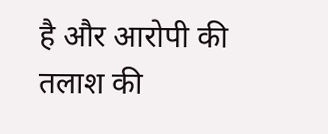है और आरोपी की तलाश की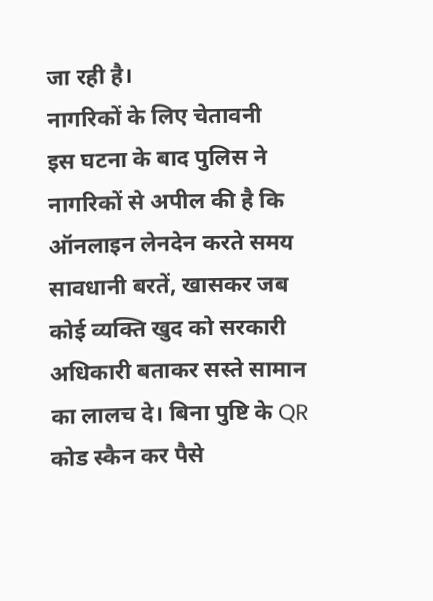जा रही है।
नागरिकों के लिए चेतावनी
इस घटना के बाद पुलिस ने नागरिकों से अपील की है कि ऑनलाइन लेनदेन करते समय सावधानी बरतें, खासकर जब कोई व्यक्ति खुद को सरकारी अधिकारी बताकर सस्ते सामान का लालच दे। बिना पुष्टि के QR कोड स्कैन कर पैसे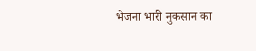भेजना भारी नुकसान का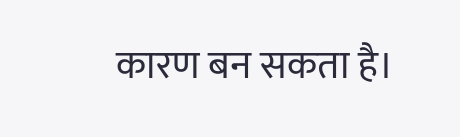कारण बन सकता है।